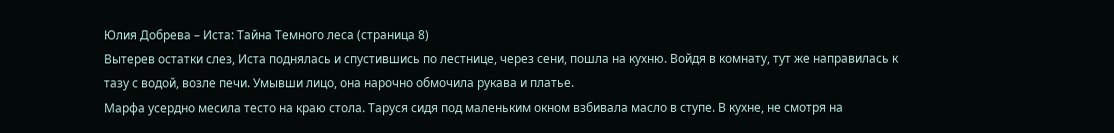Юлия Добрева – Иста: Тайна Темного леса (страница 8)
Вытерев остатки слез, Иста поднялась и спустившись по лестнице, через сени, пошла на кухню. Войдя в комнату, тут же направилась к тазу с водой, возле печи. Умывши лицо, она нарочно обмочила рукава и платье.
Марфа усердно месила тесто на краю стола. Таруся сидя под маленьким окном взбивала масло в ступе. В кухне, не смотря на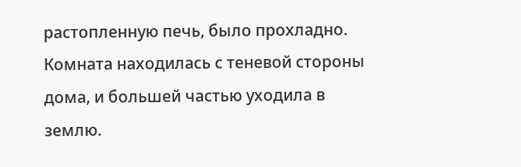растопленную печь, было прохладно. Комната находилась с теневой стороны дома, и большей частью уходила в землю.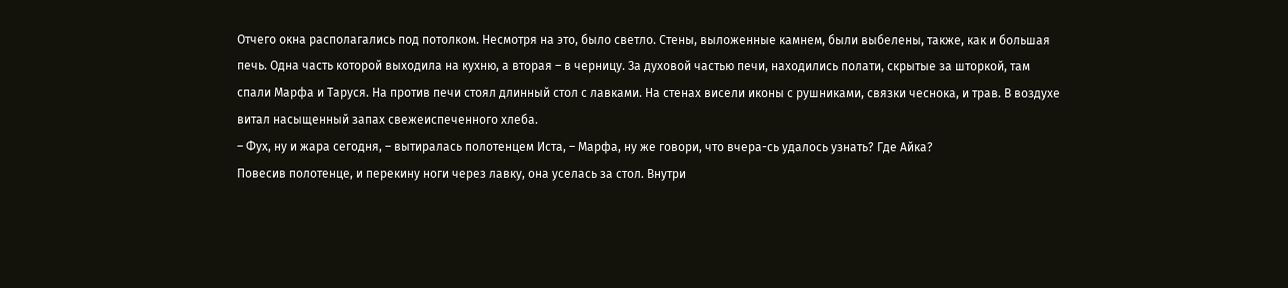Отчего окна располагались под потолком. Несмотря на это, было светло. Стены, выложенные камнем, были выбелены, также, как и большая печь. Одна часть которой выходила на кухню, а вторая – в черницу. За духовой частью печи, находились полати, скрытые за шторкой, там спали Марфа и Таруся. На против печи стоял длинный стол с лавками. На стенах висели иконы с рушниками, связки чеснока, и трав. В воздухе витал насыщенный запах свежеиспеченного хлеба.
– Фух, ну и жара сегодня, – вытиралась полотенцем Иста, – Марфа, ну же говори, что вчера-сь удалось узнать? Где Айка?
Повесив полотенце, и перекину ноги через лавку, она уселась за стол. Внутри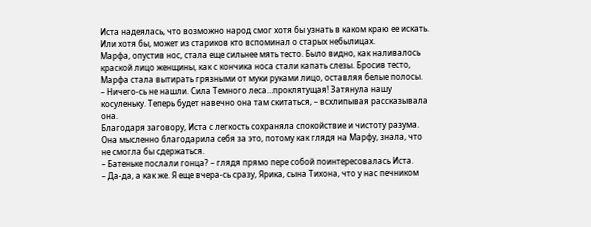Иста надеялась, что возможно народ смог хотя бы узнать в каком краю ее искать. Или хотя бы, может из стариков кто вспоминал о старых небылицах.
Марфа, опустив нос, стала еще сильнее мять тесто. Было видно, как наливалось краской лицо женщины, как с кончика носа стали капать слезы. Бросив тесто, Марфа стала вытирать грязными от муки руками лицо, оставляя белые полосы.
– Ничего-сь не нашли. Сила Темного леса…проклятущая! Затянула нашу косуленьку. Теперь будет навечно она там скитаться, – всхлипывая рассказывала она.
Благодаря заговору, Иста с легкость сохраняла спокойствие и чистоту разума. Она мысленно благодарила себя за это, потому как глядя на Марфу, знала, что не смогла бы сдержаться.
– Батеньке послали гонца? – глядя прямо пере собой поинтересовалась Иста.
– Да-да, а как же. Я еще вчера-сь сразу, Ярика, сына Тихона, что у нас печником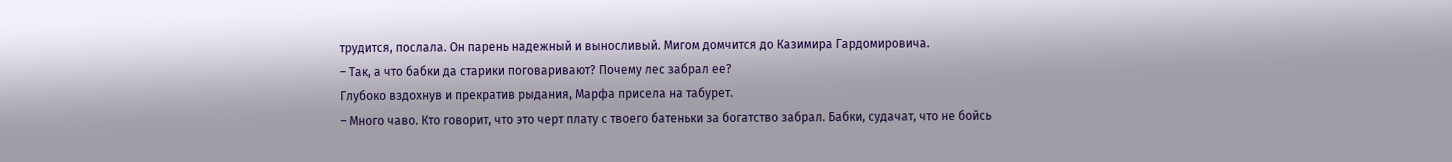трудится, послала. Он парень надежный и выносливый. Мигом домчится до Казимира Гардомировича.
– Так, а что бабки да старики поговаривают? Почему лес забрал ее?
Глубоко вздохнув и прекратив рыдания, Марфа присела на табурет.
– Много чаво. Кто говорит, что это черт плату с твоего батеньки за богатство забрал. Бабки, судачат, что не бойсь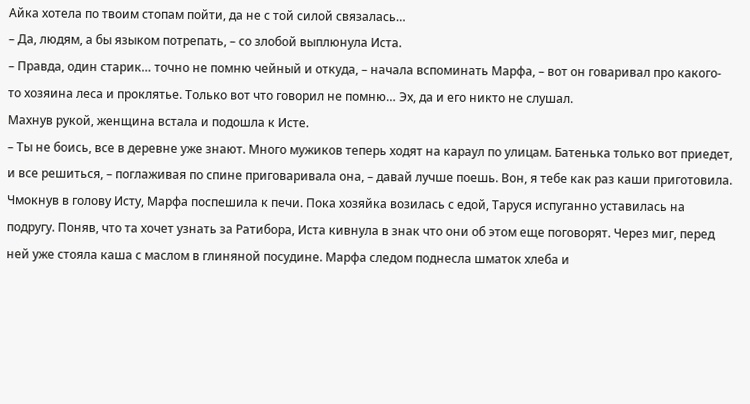Айка хотела по твоим стопам пойти, да не с той силой связалась…
– Да, людям, а бы языком потрепать, – со злобой выплюнула Иста.
– Правда, один старик… точно не помню чейный и откуда, – начала вспоминать Марфа, – вот он говаривал про какого-то хозяина леса и проклятье. Только вот что говорил не помню… Эх, да и его никто не слушал.
Махнув рукой, женщина встала и подошла к Исте.
– Ты не боись, все в деревне уже знают. Много мужиков теперь ходят на караул по улицам. Батенька только вот приедет, и все решиться, – поглаживая по спине приговаривала она, – давай лучше поешь. Вон, я тебе как раз каши приготовила.
Чмокнув в голову Исту, Марфа поспешила к печи. Пока хозяйка возилась с едой, Таруся испуганно уставилась на подругу. Поняв, что та хочет узнать за Ратибора, Иста кивнула в знак что они об этом еще поговорят. Через миг, перед ней уже стояла каша с маслом в глиняной посудине. Марфа следом поднесла шматок хлеба и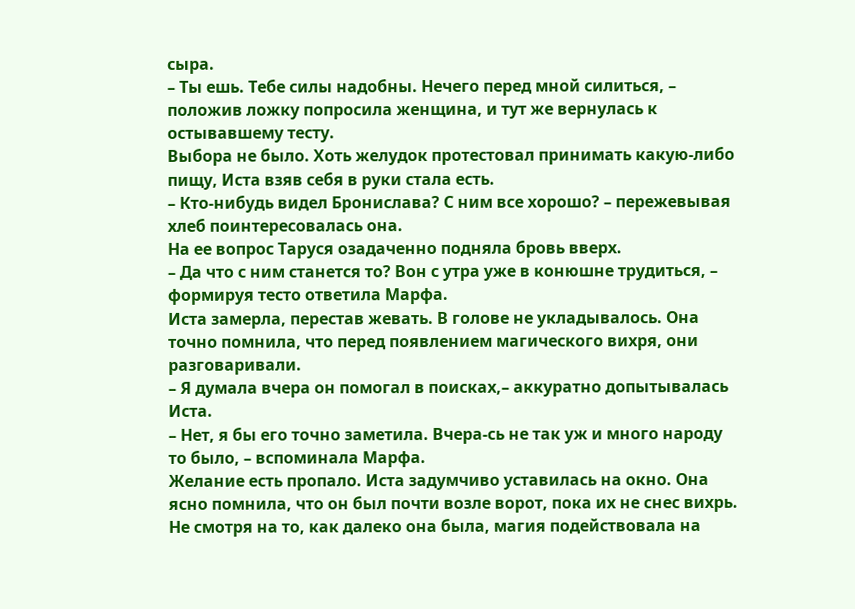сыра.
– Ты ешь. Тебе силы надобны. Нечего перед мной силиться, – положив ложку попросила женщина, и тут же вернулась к остывавшему тесту.
Выбора не было. Хоть желудок протестовал принимать какую-либо пищу, Иста взяв себя в руки стала есть.
– Кто-нибудь видел Бронислава? С ним все хорошо? – пережевывая хлеб поинтересовалась она.
На ее вопрос Таруся озадаченно подняла бровь вверх.
– Да что с ним станется то? Вон с утра уже в конюшне трудиться, – формируя тесто ответила Марфа.
Иста замерла, перестав жевать. В голове не укладывалось. Она точно помнила, что перед появлением магического вихря, они разговаривали.
– Я думала вчера он помогал в поисках,– аккуратно допытывалась Иста.
– Нет, я бы его точно заметила. Вчера-сь не так уж и много народу то было, – вспоминала Марфа.
Желание есть пропало. Иста задумчиво уставилась на окно. Она ясно помнила, что он был почти возле ворот, пока их не снес вихрь. Не смотря на то, как далеко она была, магия подействовала на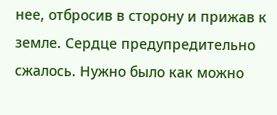нее, отбросив в сторону и прижав к земле. Сердце предупредительно сжалось. Нужно было как можно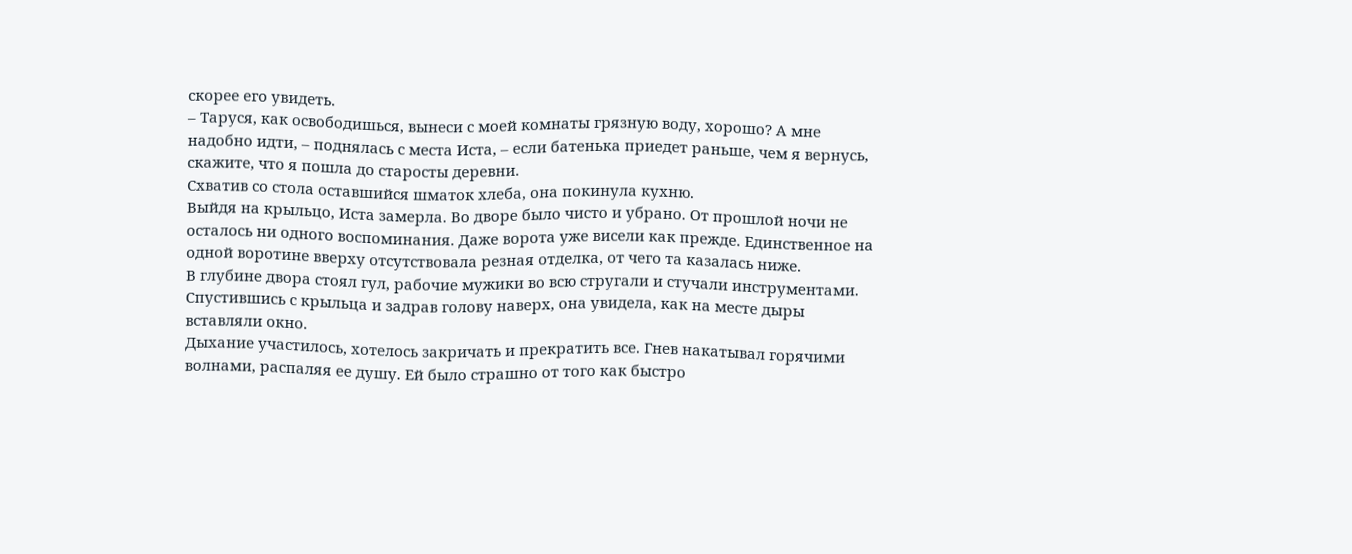скорее его увидеть.
– Таруся, как освободишься, вынеси с моей комнаты грязную воду, хорошо? А мне надобно идти, – поднялась с места Иста, – если батенька приедет раньше, чем я вернусь, скажите, что я пошла до старосты деревни.
Схватив со стола оставшийся шматок хлеба, она покинула кухню.
Выйдя на крыльцо, Иста замерла. Во дворе было чисто и убрано. От прошлой ночи не осталось ни одного воспоминания. Даже ворота уже висели как прежде. Единственное на одной воротине вверху отсутствовала резная отделка, от чего та казалась ниже.
В глубине двора стоял гул, рабочие мужики во всю стругали и стучали инструментами. Спустившись с крыльца и задрав голову наверх, она увидела, как на месте дыры вставляли окно.
Дыхание участилось, хотелось закричать и прекратить все. Гнев накатывал горячими волнами, распаляя ее душу. Ей было страшно от того как быстро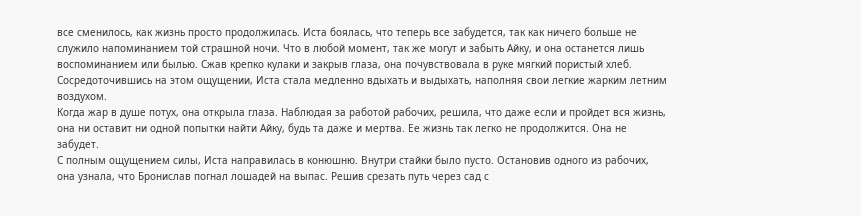все сменилось, как жизнь просто продолжилась. Иста боялась, что теперь все забудется, так как ничего больше не служило напоминанием той страшной ночи. Что в любой момент, так же могут и забыть Айку, и она останется лишь воспоминанием или былью. Сжав крепко кулаки и закрыв глаза, она почувствовала в руке мягкий пористый хлеб. Сосредоточившись на этом ощущении, Иста стала медленно вдыхать и выдыхать, наполняя свои легкие жарким летним воздухом.
Когда жар в душе потух, она открыла глаза. Наблюдая за работой рабочих, решила, что даже если и пройдет вся жизнь, она ни оставит ни одной попытки найти Айку, будь та даже и мертва. Ее жизнь так легко не продолжится. Она не забудет.
С полным ощущением силы, Иста направилась в конюшню. Внутри стайки было пусто. Остановив одного из рабочих, она узнала, что Бронислав погнал лошадей на выпас. Решив срезать путь через сад с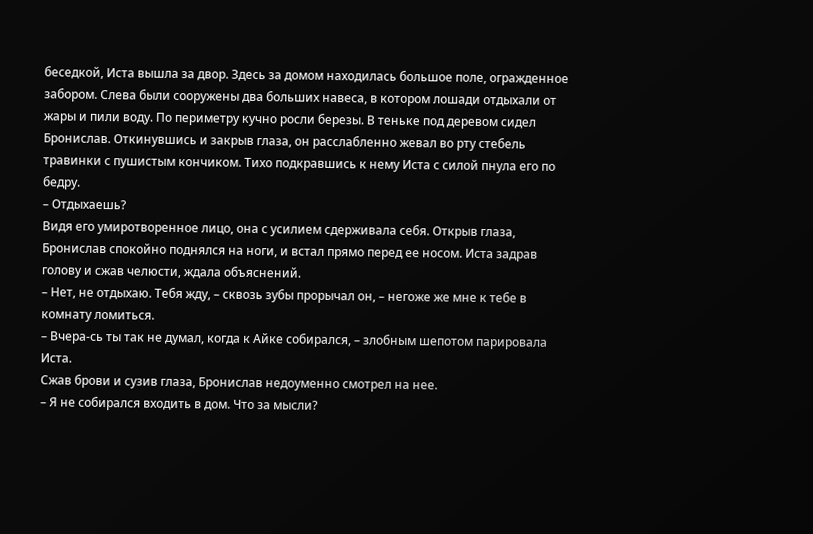беседкой, Иста вышла за двор. Здесь за домом находилась большое поле, огражденное забором. Слева были сооружены два больших навеса, в котором лошади отдыхали от жары и пили воду. По периметру кучно росли березы. В теньке под деревом сидел Бронислав. Откинувшись и закрыв глаза, он расслабленно жевал во рту стебель травинки с пушистым кончиком. Тихо подкравшись к нему Иста с силой пнула его по бедру.
– Отдыхаешь?
Видя его умиротворенное лицо, она с усилием сдерживала себя. Открыв глаза, Бронислав спокойно поднялся на ноги, и встал прямо перед ее носом. Иста задрав голову и сжав челюсти, ждала объяснений.
– Нет, не отдыхаю. Тебя жду, – сквозь зубы прорычал он, – негоже же мне к тебе в комнату ломиться.
– Вчера-сь ты так не думал, когда к Айке собирался, – злобным шепотом парировала Иста.
Сжав брови и сузив глаза, Бронислав недоуменно смотрел на нее.
– Я не собирался входить в дом. Что за мысли?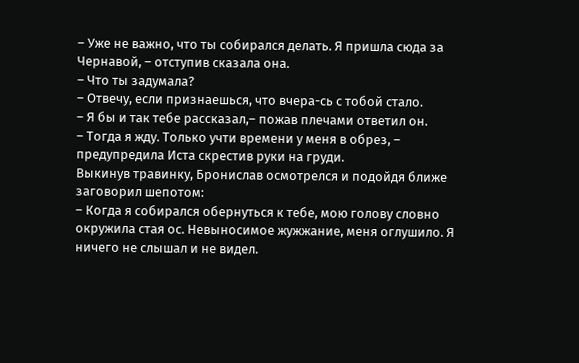– Уже не важно, что ты собирался делать. Я пришла сюда за Чернавой, – отступив сказала она.
– Что ты задумала?
– Отвечу, если признаешься, что вчера-сь с тобой стало.
– Я бы и так тебе рассказал,– пожав плечами ответил он.
– Тогда я жду. Только учти времени у меня в обрез, – предупредила Иста скрестив руки на груди.
Выкинув травинку, Бронислав осмотрелся и подойдя ближе заговорил шепотом:
– Когда я собирался обернуться к тебе, мою голову словно окружила стая ос. Невыносимое жужжание, меня оглушило. Я ничего не слышал и не видел.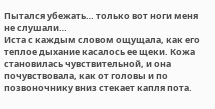Пытался убежать… только вот ноги меня не слушали…
Иста с каждым словом ощущала, как его теплое дыхание касалось ее щеки. Кожа становилась чувствительной, и она почувствовала, как от головы и по позвоночнику вниз стекает капля пота.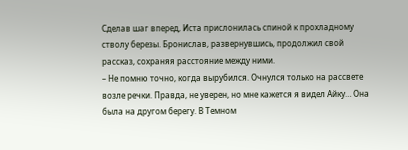Сделав шаг вперед, Иста прислонилась спиной к прохладному стволу березы. Бронислав, развернувшись, продолжил свой рассказ, сохраняя расстояние между ними.
– Не помню точно, когда вырубился. Очнулся только на рассвете возле речки. Правда, не уверен, но мне кажется я видел Айку… Она была на другом берегу. В Темном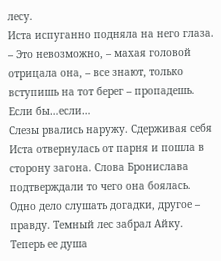лесу.
Иста испуганно подняла на него глаза.
– Это невозможно, – махая головой отрицала она, – все знают, только вступишь на тот берег – пропадешь. Если бы…если…
Слезы рвались наружу. Сдерживая себя Иста отвернулась от парня и пошла в сторону загона. Слова Бронислава подтверждали то чего она боялась. Одно дело слушать догадки, другое – правду. Темный лес забрал Айку. Теперь ее душа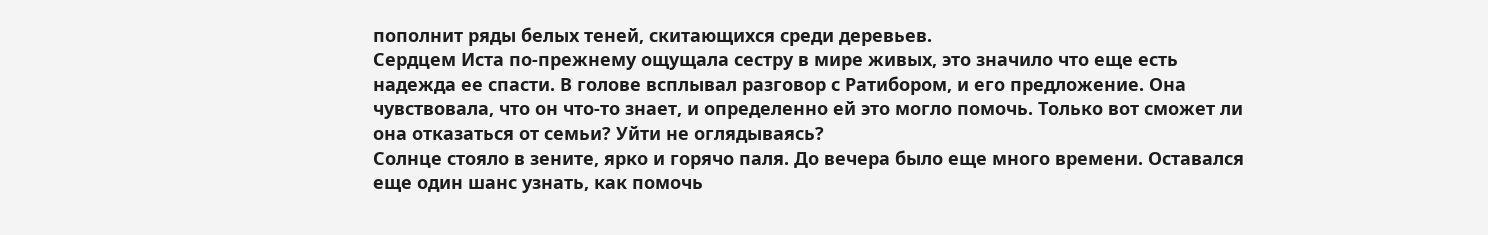пополнит ряды белых теней, скитающихся среди деревьев.
Сердцем Иста по-прежнему ощущала сестру в мире живых, это значило что еще есть надежда ее спасти. В голове всплывал разговор с Ратибором, и его предложение. Она чувствовала, что он что-то знает, и определенно ей это могло помочь. Только вот сможет ли она отказаться от семьи? Уйти не оглядываясь?
Солнце стояло в зените, ярко и горячо паля. До вечера было еще много времени. Оставался еще один шанс узнать, как помочь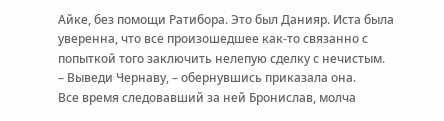Айке, без помощи Ратибора. Это был Данияр. Иста была уверенна, что все произошедшее как-то связанно с попыткой того заключить нелепую сделку с нечистым.
– Выведи Чернаву, – обернувшись приказала она.
Все время следовавший за ней Бронислав, молча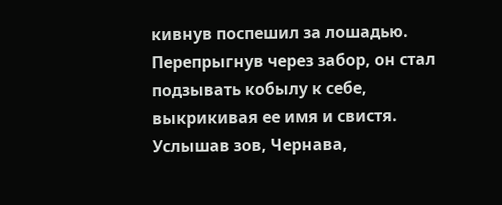кивнув поспешил за лошадью. Перепрыгнув через забор, он стал подзывать кобылу к себе, выкрикивая ее имя и свистя. Услышав зов, Чернава,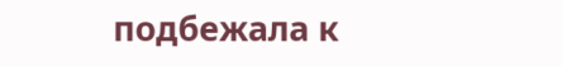подбежала к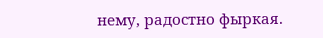нему, радостно фыркая.